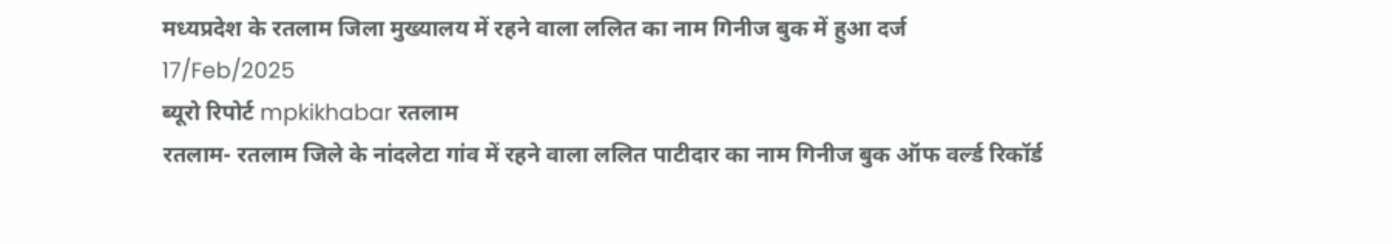मध्यप्रदेश के रतलाम जिला मुख्यालय में रहने वाला ललित का नाम गिनीज बुक में हुआ दर्ज
17/Feb/2025
ब्यूरो रिपोर्ट mpkikhabar रतलाम
रतलाम- रतलाम जिले के नांदलेटा गांव में रहने वाला ललित पाटीदार का नाम गिनीज बुक ऑफ वर्ल्ड रिकॉर्ड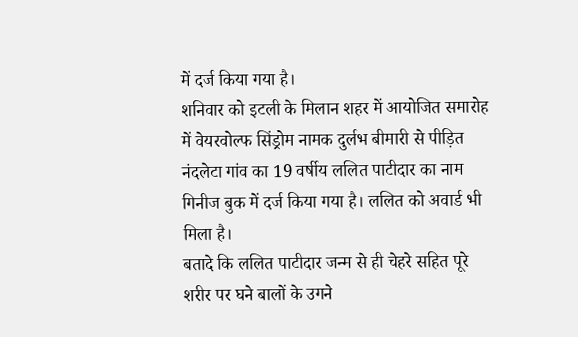में दर्ज किया गया है।
शनिवार को इटली के मिलान शहर में आयोजित समारोह में वेयरवोल्फ सिंड्रोम नामक दुर्लभ बीमारी से पीड़ित नंदलेटा गांव का 19 वर्षीय ललित पाटीदार का नाम गिनीज बुक में दर्ज किया गया है। ललित को अवार्ड भी मिला है।
बतादे कि ललित पाटीदार जन्म से ही चेहरे सहित पूरे शरीर पर घने बालों के उगने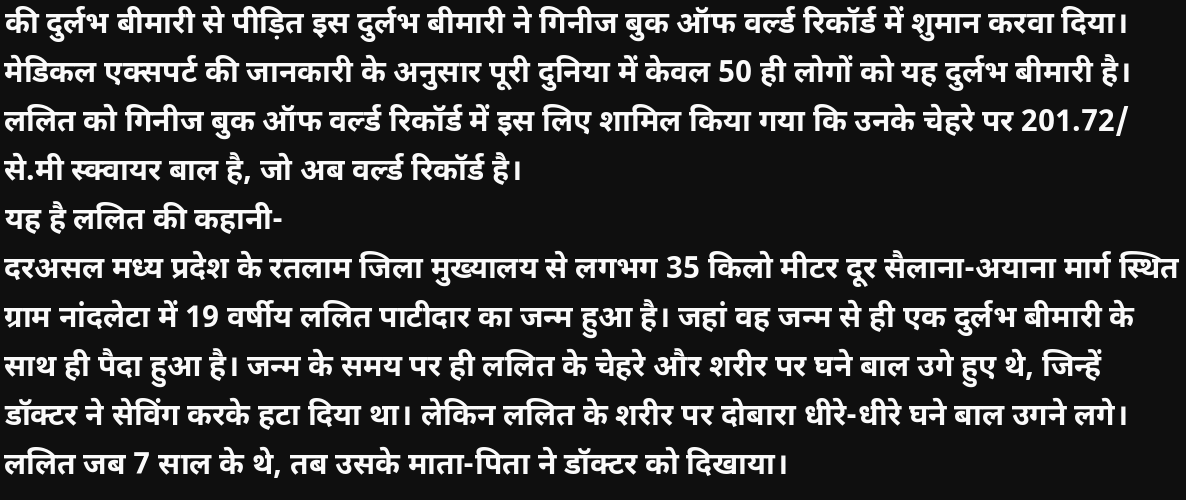की दुर्लभ बीमारी से पीड़ित इस दुर्लभ बीमारी ने गिनीज बुक ऑफ वर्ल्ड रिकॉर्ड में शुमान करवा दिया। मेडिकल एक्सपर्ट की जानकारी के अनुसार पूरी दुनिया में केवल 50 ही लोगों को यह दुर्लभ बीमारी है। ललित को गिनीज बुक ऑफ वर्ल्ड रिकॉर्ड में इस लिए शामिल किया गया कि उनके चेहरे पर 201.72/ से.मी स्क्वायर बाल है, जो अब वर्ल्ड रिकॉर्ड है।
यह है ललित की कहानी-
दरअसल मध्य प्रदेश के रतलाम जिला मुख्यालय से लगभग 35 किलो मीटर दूर सैलाना-अयाना मार्ग स्थित ग्राम नांदलेटा में 19 वर्षीय ललित पाटीदार का जन्म हुआ है। जहां वह जन्म से ही एक दुर्लभ बीमारी के साथ ही पैदा हुआ है। जन्म के समय पर ही ललित के चेहरे और शरीर पर घने बाल उगे हुए थे, जिन्हें डॉक्टर ने सेविंग करके हटा दिया था। लेकिन ललित के शरीर पर दोबारा धीरे-धीरे घने बाल उगने लगे। ललित जब 7 साल के थे, तब उसके माता-पिता ने डॉक्टर को दिखाया।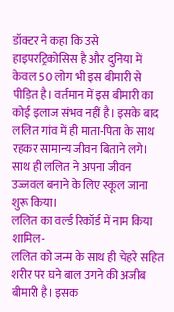डॉक्टर ने कहा कि उसे हाइपरट्रिकोसिस है और दुनिया में केवल 50 लोग भी इस बीमारी से पीड़ित है। वर्तमान में इस बीमारी का कोई इलाज संभव नहीं है। इसके बाद ललित गांव में ही माता-पिता के साथ रहकर सामान्य जीवन बिताने लगे। साथ ही ललित ने अपना जीवन उज्जवल बनाने के लिए स्कूल जाना शुरू किया।
ललित का वर्ल्ड रिकॉर्ड में नाम किया शामिल-
ललित को जन्म के साथ ही चेहरे सहित शरीर पर घने बाल उगने की अजीब बीमारी है। इसक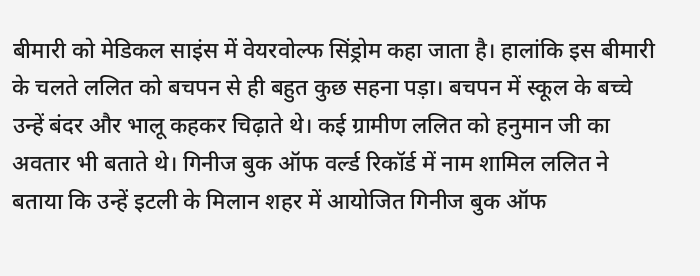बीमारी को मेडिकल साइंस में वेयरवोल्फ सिंड्रोम कहा जाता है। हालांकि इस बीमारी के चलते ललित को बचपन से ही बहुत कुछ सहना पड़ा। बचपन में स्कूल के बच्चे उन्हें बंदर और भालू कहकर चिढ़ाते थे। कई ग्रामीण ललित को हनुमान जी का अवतार भी बताते थे। गिनीज बुक ऑफ वर्ल्ड रिकॉर्ड में नाम शामिल ललित ने बताया कि उन्हें इटली के मिलान शहर में आयोजित गिनीज बुक ऑफ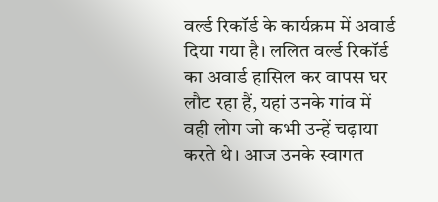वर्ल्ड रिकॉर्ड के कार्यक्रम में अवार्ड दिया गया है। ललित वर्ल्ड रिकॉर्ड का अवार्ड हासिल कर वापस घर लौट रहा हैं, यहां उनके गांव में वही लोग जो कभी उन्हें चढ़ाया करते थे। आज उनके स्वागत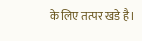के लिए तत्पर खडे है।